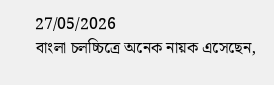27/05/2026
বাংলা চলচ্চিত্রে অনেক নায়ক এসেছেন,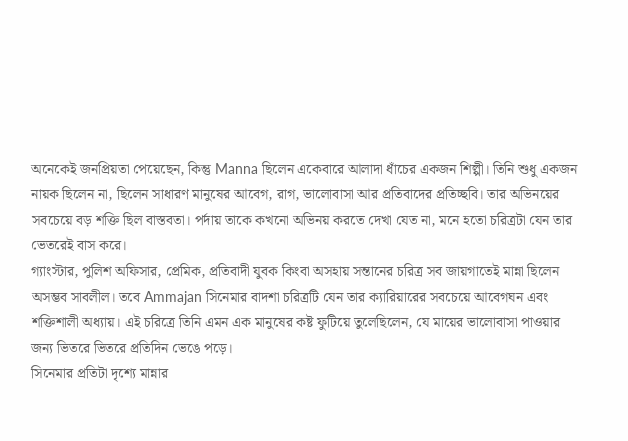অনেকেই জনপ্রিয়তা পেয়েছেন, কিন্তু Manna ছিলেন একেবারে আলাদা ধাঁচের একজন শিল্পী। তিনি শুধু একজন নায়ক ছিলেন না, ছিলেন সাধারণ মানুষের আবেগ, রাগ, ভালোবাসা আর প্রতিবাদের প্রতিচ্ছবি। তার অভিনয়ের সবচেয়ে বড় শক্তি ছিল বাস্তবতা। পর্দায় তাকে কখনো অভিনয় করতে দেখা যেত না, মনে হতো চরিত্রটা যেন তার ভেতরেই বাস করে।
গ্যাংস্টার, পুলিশ অফিসার, প্রেমিক, প্রতিবাদী যুবক কিংবা অসহায় সন্তানের চরিত্র সব জায়গাতেই মান্না ছিলেন অসম্ভব সাবলীল। তবে Ammajan সিনেমার বাদশা চরিত্রটি যেন তার ক্যারিয়ারের সবচেয়ে আবেগঘন এবং শক্তিশালী অধ্যায়। এই চরিত্রে তিনি এমন এক মানুষের কষ্ট ফুটিয়ে তুলেছিলেন, যে মায়ের ভালোবাসা পাওয়ার জন্য ভিতরে ভিতরে প্রতিদিন ভেঙে পড়ে।
সিনেমার প্রতিটা দৃশ্যে মান্নার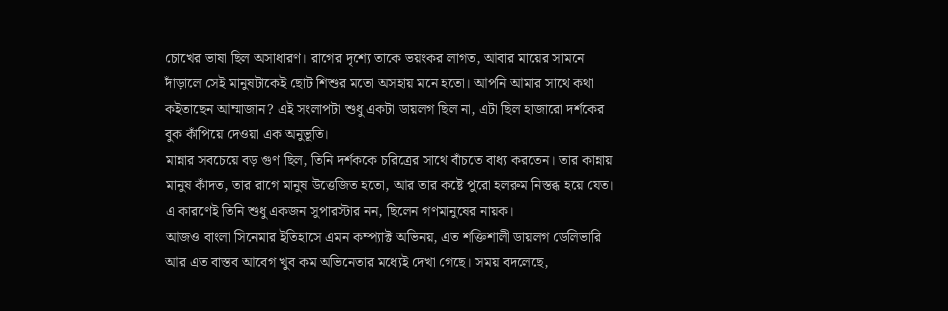চোখের ভাষা ছিল অসাধারণ। রাগের দৃশ্যে তাকে ভয়ংকর লাগত, আবার মায়ের সামনে দাঁড়ালে সেই মানুষটাকেই ছোট শিশুর মতো অসহায় মনে হতো। আপনি আমার সাথে কথা কইতাছেন আম্মাজান? এই সংলাপটা শুধু একটা ডায়লগ ছিল না, এটা ছিল হাজারো দর্শকের বুক কাঁপিয়ে দেওয়া এক অনুভূতি।
মান্নার সবচেয়ে বড় গুণ ছিল, তিনি দর্শককে চরিত্রের সাথে বাঁচতে বাধ্য করতেন। তার কান্নায় মানুষ কাঁদত, তার রাগে মানুষ উত্তেজিত হতো, আর তার কষ্টে পুরো হলরুম নিস্তব্ধ হয়ে যেত। এ কারণেই তিনি শুধু একজন সুপারস্টার নন, ছিলেন গণমানুষের নায়ক।
আজও বাংলা সিনেমার ইতিহাসে এমন কম্প্যাক্ট অভিনয়, এত শক্তিশালী ডায়লগ ডেলিভারি আর এত বাস্তব আবেগ খুব কম অভিনেতার মধ্যেই দেখা গেছে। সময় বদলেছে,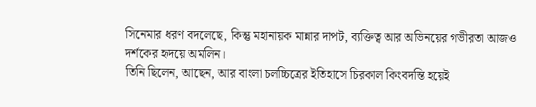সিনেমার ধরণ বদলেছে, কিন্তু মহানায়ক মান্নার দাপট, ব্যক্তিত্ব আর অভিনয়ের গভীরতা আজও দর্শকের হৃদয়ে অমলিন।
তিনি ছিলেন, আছেন, আর বাংলা চলচ্চিত্রের ইতিহাসে চিরকাল কিংবদন্তি হয়েই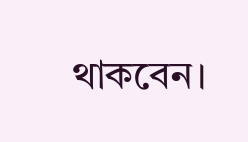থাকবেন।